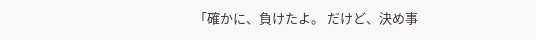「確かに、負けたよ。 だけど、決め事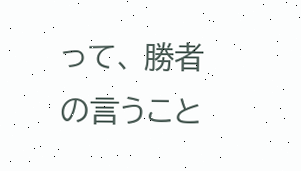って、 勝者の言うこと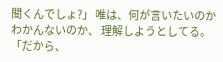聞くんでしょ?」 唯は、何が言いたいのかわかんないのか、 理解しようとしてる。 「だから、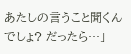あたしの言うこと聞くんでしょ? だったら…」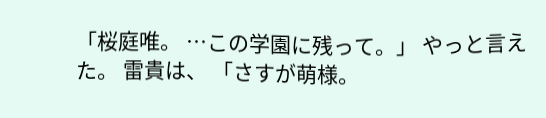「桜庭唯。 …この学園に残って。」 やっと言えた。 雷貴は、 「さすが萌様。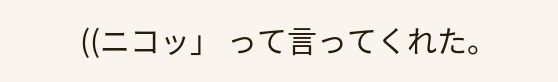((ニコッ」 って言ってくれた。